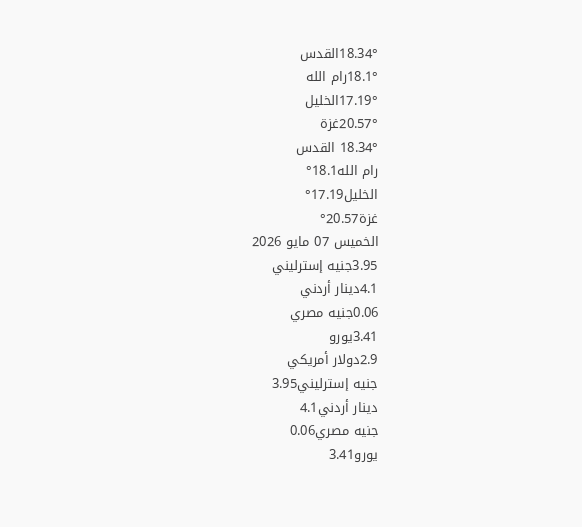18.34°القدس
18.1°رام الله
17.19°الخليل
20.57°غزة
18.34° القدس
رام الله18.1°
الخليل17.19°
غزة20.57°
الخميس 07 مايو 2026
3.95جنيه إسترليني
4.1دينار أردني
0.06جنيه مصري
3.41يورو
2.9دولار أمريكي
جنيه إسترليني3.95
دينار أردني4.1
جنيه مصري0.06
يورو3.41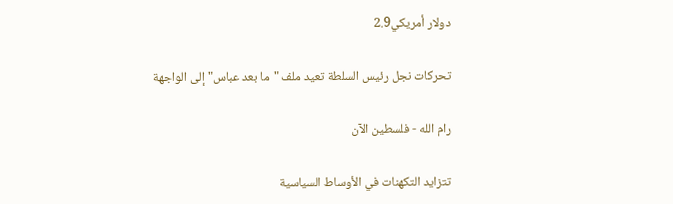دولار أمريكي2.9

تحركات نجل رئيس السلطة تعيد ملف "ما بعد عباس" إلى الواجهة

رام الله - فلسطين الآن

تتزايد التكهنات في الأوساط السياسية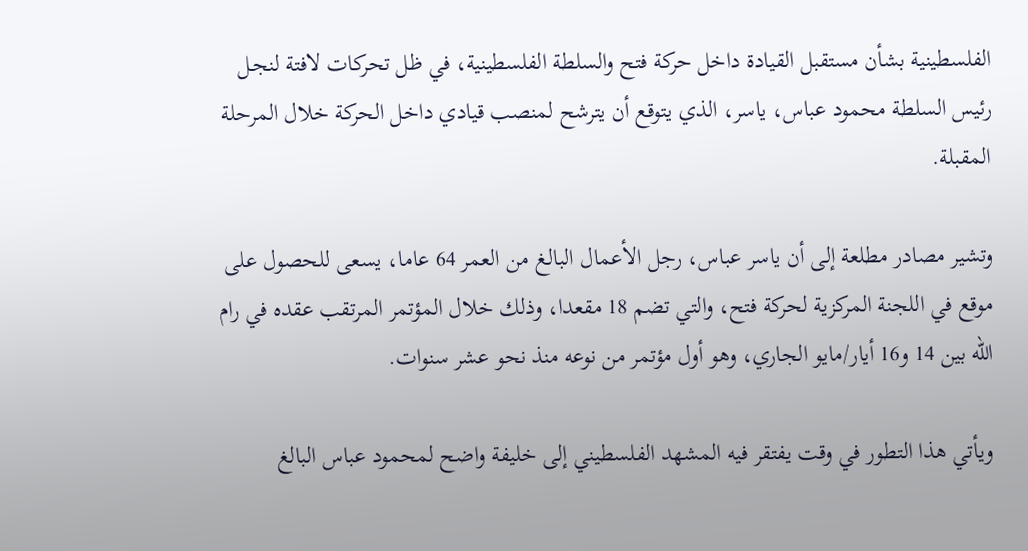الفلسطينية بشأن مستقبل القيادة داخل حركة فتح والسلطة الفلسطينية، في ظل تحركات لافتة لنجـل رئيس السلطة محمود عباس، ياسر، الذي يتوقع أن يترشح لمنصب قيادي داخل الحركة خلال المرحلة المقبلة.

وتشير مصادر مطلعة إلى أن ياسر عباس، رجل الأعمال البالغ من العمر 64 عاما، يسعى للحصول على موقع في اللجنة المركزية لحركة فتح، والتي تضم 18 مقعدا، وذلك خلال المؤتمر المرتقب عقده في رام الله بين 14 و16 أيار/مايو الجاري، وهو أول مؤتمر من نوعه منذ نحو عشر سنوات.

ويأتي هذا التطور في وقت يفتقر فيه المشهد الفلسطيني إلى خليفة واضح لمحمود عباس البالغ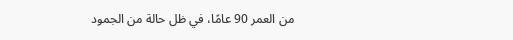من العمر 90 عامًا، في ظل حالة من الجمود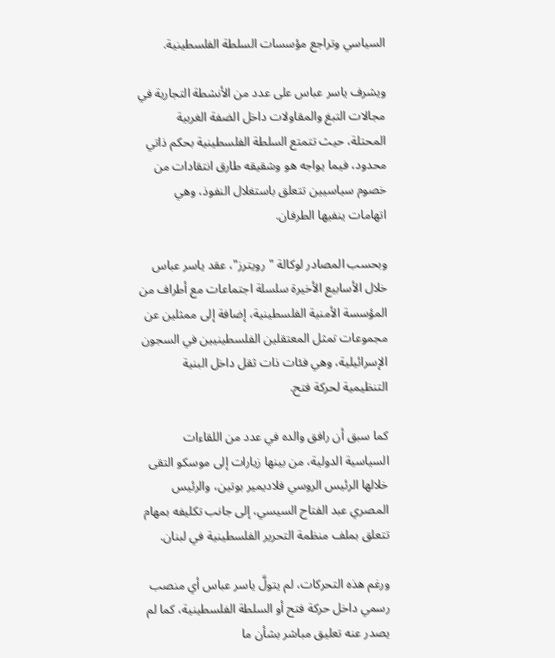السياسي وتراجع مؤسسات السلطة الفلسطينية.

ويشرف ياسر عباس على عدد من الأنشطة التجارية في مجالات التبغ والمقاولات داخل الضفة الغربية المحتلة، حيث تتمتع السلطة الفلسطينية بحكم ذاتي محدود، فيما يواجه هو وشقيقه طارق انتقادات من خصوم سياسيين تتعلق باستغلال النفوذ، وهي اتهامات ينفيها الطرفان.

وبحسب المصادر لوكالة "رويترز"، عقد ياسر عباس خلال الأسابيع الأخيرة سلسلة اجتماعات مع أطراف من المؤسسة الأمنية الفلسطينية، إضافة إلى ممثلين عن مجموعات تمثل المعتقلين الفلسطينيين في السجون الإسرائيلية، وهي فئات ذات ثقل داخل البنية التنظيمية لحركة فتح.

كما سبق أن رافق والده في عدد من اللقاءات السياسية الدولية، من بينها زيارات إلى موسكو التقى خلالها الرئيس الروسي فلاديمير بوتين، والرئيس المصري عبد الفتاح السيسي، إلى جانب تكليفه بمهام تتعلق بملف منظمة التحرير الفلسطينية في لبنان.

ورغم هذه التحركات، لم يتولَّ ياسر عباس أي منصب رسمي داخل حركة فتح أو السلطة الفلسطينية، كما لم يصدر عنه تعليق مباشر بشأن ما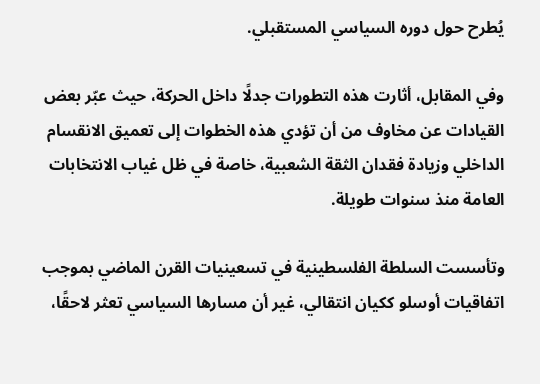يُطرح حول دوره السياسي المستقبلي.

وفي المقابل، أثارت هذه التطورات جدلًا داخل الحركة، حيث عبّر بعض القيادات عن مخاوف من أن تؤدي هذه الخطوات إلى تعميق الانقسام الداخلي وزيادة فقدان الثقة الشعبية، خاصة في ظل غياب الانتخابات العامة منذ سنوات طويلة.

وتأسست السلطة الفلسطينية في تسعينيات القرن الماضي بموجب اتفاقيات أوسلو ككيان انتقالي، غير أن مسارها السياسي تعثر لاحقًا،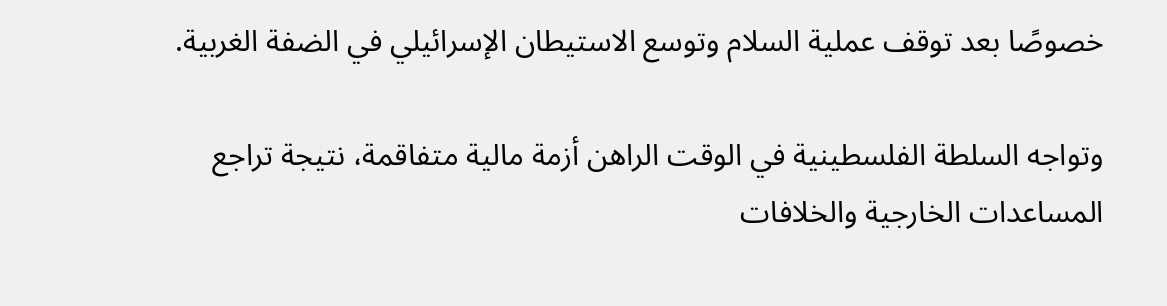خصوصًا بعد توقف عملية السلام وتوسع الاستيطان الإسرائيلي في الضفة الغربية.

وتواجه السلطة الفلسطينية في الوقت الراهن أزمة مالية متفاقمة، نتيجة تراجع المساعدات الخارجية والخلافات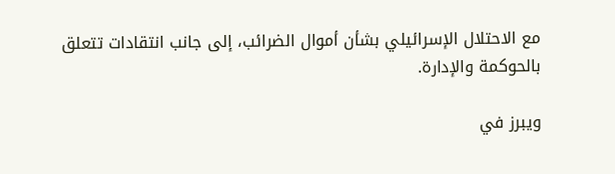مع الاحتلال الإسرائيلي بشأن أموال الضرائب، إلى جانب انتقادات تتعلق بالحوكمة والإدارة.

ويبرز في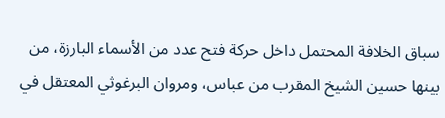سباق الخلافة المحتمل داخل حركة فتح عدد من الأسماء البارزة، من بينها حسين الشيخ المقرب من عباس، ومروان البرغوثي المعتقل في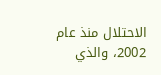الاحتلال منذ عام 2002، والذي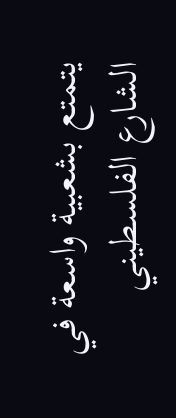يتمتع بشعبية واسعة في الشارع الفلسطيني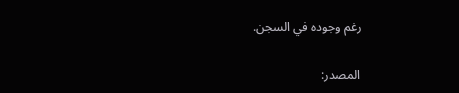رغم وجوده في السجن.

المصدر: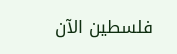فلسطين الآن